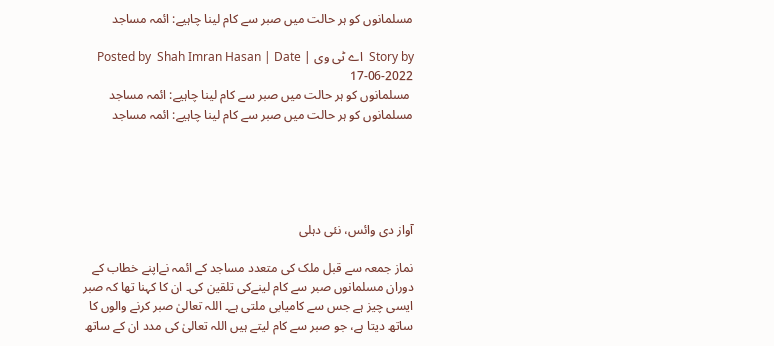مسلمانوں کو ہر حالت میں صبر سے کام لینا چاہیے: ائمہ مساجد

Story by  اے ٹی وی | Posted by  Shah Imran Hasan | Date 17-06-2022
 مسلمانوں کو ہر حالت میں صبر سے کام لینا چاہیے: ائمہ مساجد
مسلمانوں کو ہر حالت میں صبر سے کام لینا چاہیے: ائمہ مساجد





آواز دی وائس، نئی دہلی

نماز جمعہ سے قبل ملک کی متعدد مساجد کے ائمہ نےاپنے خطاب کے دوران مسلمانوں صبر سے کام لینےکی تلقین کی۔ ان کا کہنا تھا کہ صبر ایسی چیز ہے جس سے کامیابی ملتی ہے۔ اللہ تعالیٰ صبر کرنے والوں کا ساتھ دیتا ہے، جو صبر سے کام لیتے ہیں اللہ تعالیٰ کی مدد ان کے ساتھ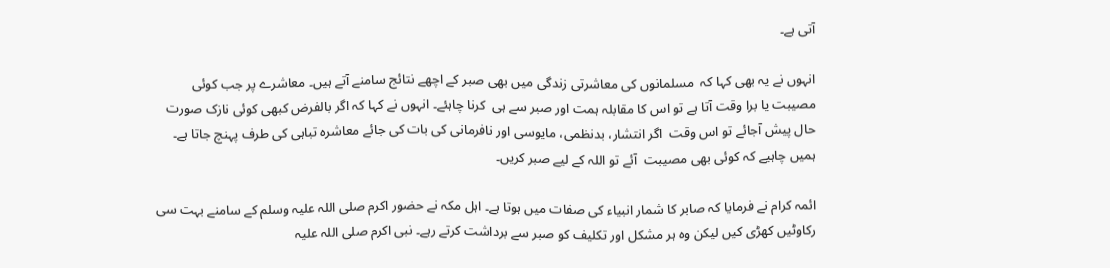آتی ہے۔

انہوں نے یہ بھی کہا کہ  مسلمانوں کی معاشرتی زندگی میں بھی صبر کے اچھے نتائج سامنے آتے ہیں۔ معاشرے پر جب کوئی مصیبت یا برا وقت آتا ہے تو اس کا مقابلہ ہمت اور صبر سے ہی  کرنا چاہئے۔ انہوں نے کہا کہ اگر بالفرض کبھی کوئی نازک صورت حال پیش آجائے تو اس وقت  اگر انتشار، بدنظمی، مایوسی اور نافرمانی کی بات کی جائے معاشرہ تباہی کی طرف پہنچ جاتا ہے۔  ہمیں چاہیے کہ کوئی بھی مصیبت  آئے تو اللہ کے لیے صبر کریں۔

ائمہ کرام نے فرمایا کہ صابر کا شمار انبیاء کی صفات میں ہوتا ہے۔ اہل مکہ نے حضور اکرم صلی اللہ علیہ وسلم کے سامنے بہت سی رکاوٹیں کھڑی کیں لیکن وہ ہر مشکل اور تکلیف کو صبر سے برداشت کرتے رہے۔ نبی اکرم صلی اللہ علیہ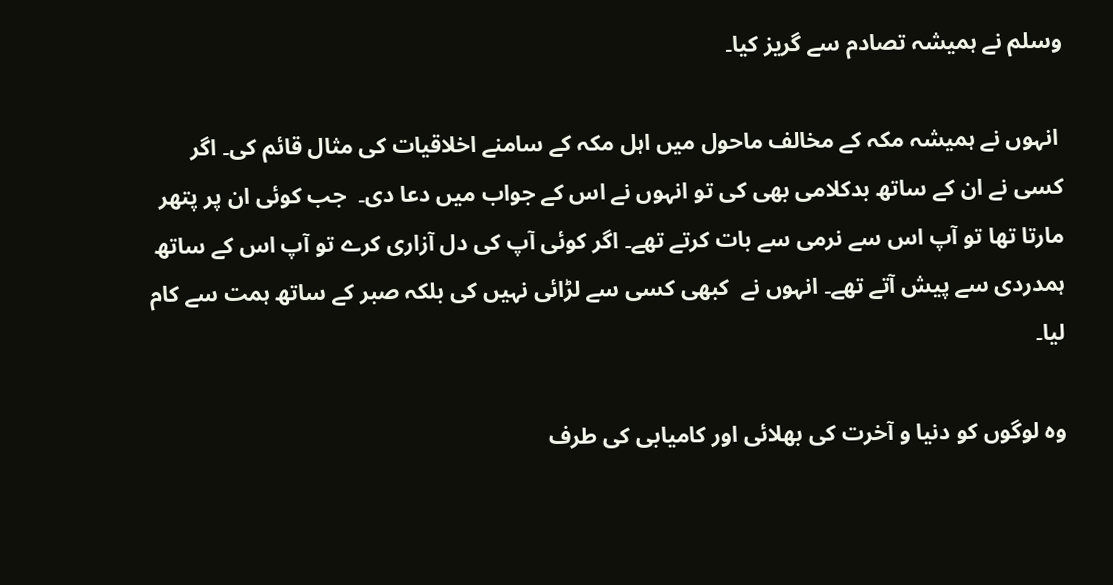وسلم نے ہمیشہ تصادم سے گریز کیا۔

 انہوں نے ہمیشہ مکہ کے مخالف ماحول میں اہل مکہ کے سامنے اخلاقیات کی مثال قائم کی۔ اگر کسی نے ان کے ساتھ بدکلامی بھی کی تو انہوں نے اس کے جواب میں دعا دی۔  جب کوئی ان پر پتھر مارتا تھا تو آپ اس سے نرمی سے بات کرتے تھے۔ اگر کوئی آپ کی دل آزاری کرے تو آپ اس کے ساتھ ہمدردی سے پیش آتے تھے۔ انہوں نے  کبھی کسی سے لڑائی نہیں کی بلکہ صبر کے ساتھ ہمت سے کام لیا۔

وہ لوگوں کو دنیا و آخرت کی بھلائی اور کامیابی کی طرف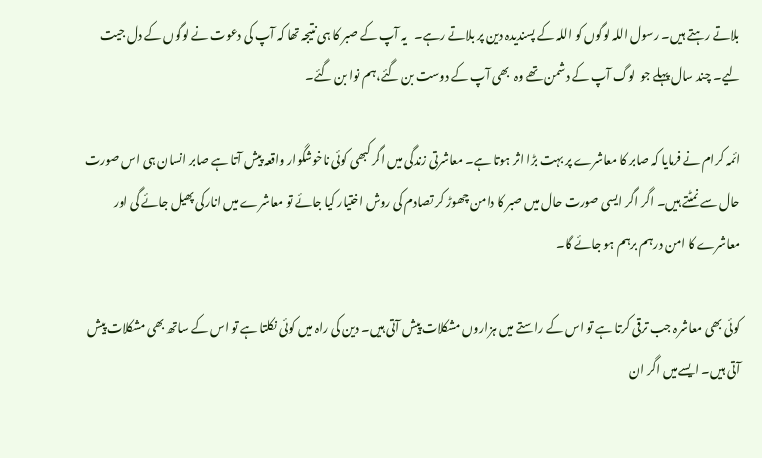بلاتے رہتے ہیں۔ رسول اللہ لوگوں کو اللہ کے پسندیدہ دین پر بلاتے رہے۔   یہ آپ کے صبر کا ہی نتیجہ تھا کہ آپ کی دعوت نے لوگوں کے دل جیت لیے۔ چند سال پہلے جو  لوگ آپ کے دشمن تھے وہ  بھی آپ کے دوست بن گئے،ہم نوا بن گئے۔

ائمہ کرام نے فرمایا کہ صابر کا معاشرے پر بہت بڑا اثر ہوتا ہے۔ معاشرتی زندگی میں اگر کبھی کوئی ناخوشگوار واقعہ پیش آتا ہے صابر انسان ہی اس صورت حال سے نمٹتے ہیں۔ اگر اگر ایسی صورت حال میں صبر کا دامن چھوڑ کر تصادم کی روش اختیار کیا جائے تو معاشرے میں انارکی پھیل جائے گی اور  معاشرے کا امن درہم برہم ہو جائے گا۔

کوئی بھی معاشرہ جب ترقی کرتا ہے تو اس کے راستے میں ہزاروں مشکلات پیش آتی ہیں۔ دین کی راہ میں کوئی نکلتا ہے تو اس کے ساتھ بھی مشکلات پیش آتی ہیں۔ ایسےمیں اگر ان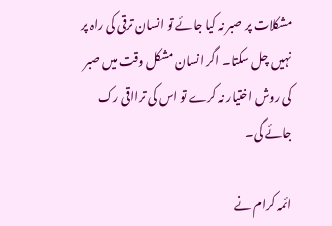مشکلات پر صبر نہ کیا جائے تو انسان ترقی کی راہ پر نہیں چل سکتا۔ اگر انسان مشکل وقت میں صبر کی روش اختیار نہ کرے تو اس کی ترااقی رک جائے گی۔

ائمہ کرام نے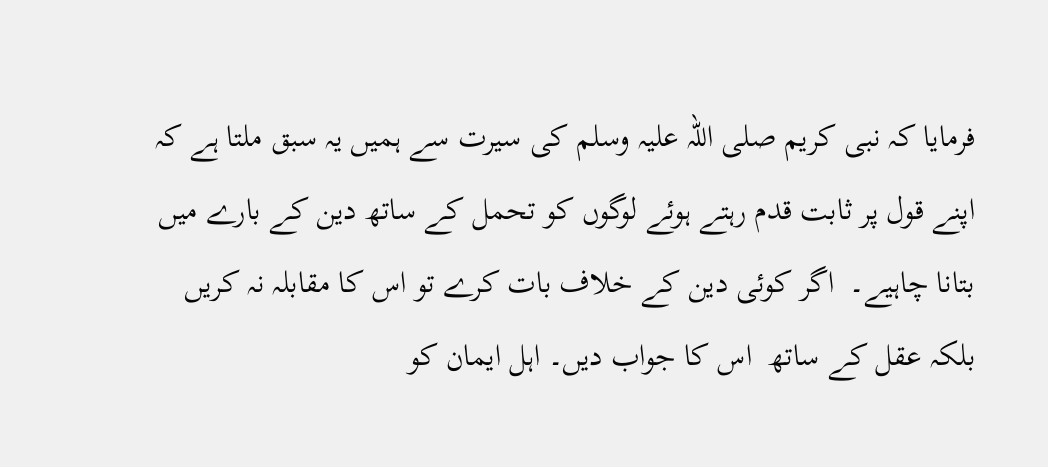فرمایا کہ نبی کریم صلی اللہ علیہ وسلم کی سیرت سے ہمیں یہ سبق ملتا ہے کہ اپنے قول پر ثابت قدم رہتے ہوئے لوگوں کو تحمل کے ساتھ دین کے بارے میں بتانا چاہیے۔  اگر کوئی دین کے خلاف بات کرے تو اس کا مقابلہ نہ کریں بلکہ عقل کے ساتھ  اس کا جواب دیں۔ اہل ایمان کو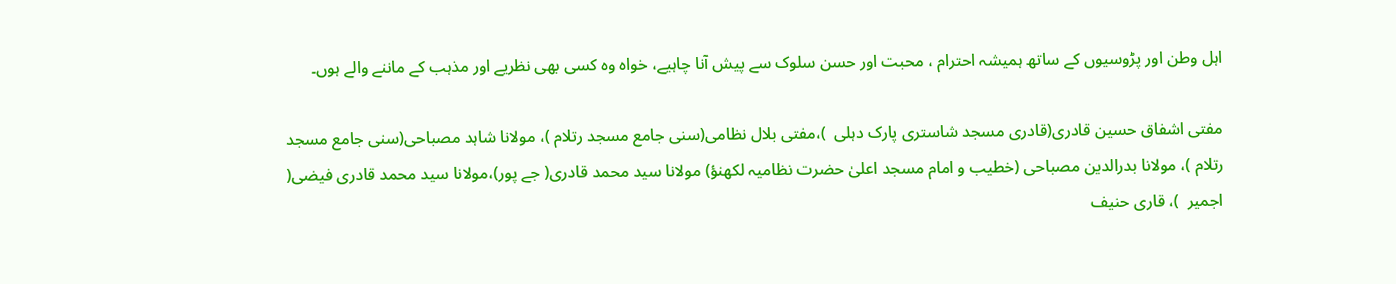اہل وطن اور پڑوسیوں کے ساتھ ہمیشہ احترام ، محبت اور حسن سلوک سے پیش آنا چاہیے، خواہ وہ کسی بھی نظریے اور مذہب کے ماننے والے ہوں۔

مفتی اشفاق حسین قادری(قادری مسجد شاستری پارک دہلی  )،مفتی بلال نظامی(سنی جامع مسجد رتلام )، مولانا شاہد مصباحی(سنی جامع مسجد رتلام )، مولانا بدرالدین مصباحی (خطیب و امام مسجد اعلیٰ حضرت نظامیہ لکھنؤ) مولانا سید محمد قادری( جے پور)،مولانا سید محمد قادری فیضی( اجمیر  )، قاری حنیف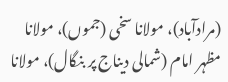(مرادآباد)، مولانا سخی (جموں)، مولانا مظہر امام (شمالی دیناج پر بنگال)، مولانا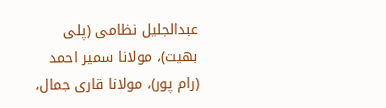عبدالجلیل نظامی (پلی بھیت)، مولانا سمیر احمد (رام پور)، مولانا قاری جمال،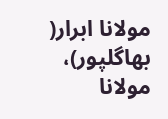مولانا ابرار( بھاگلپور)، مولانا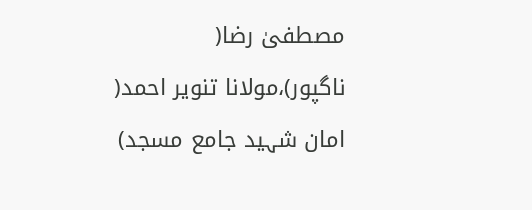مصطفیٰ رضا( ناگپور)،مولانا تنویر احمد( امان شہید جامع مسجد)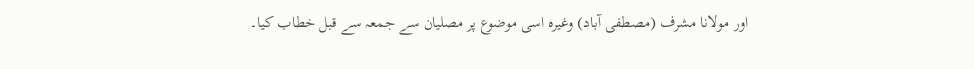اور مولانا مشرف (مصطفی آباد) وغیرہ اسی موضوع پر مصلیان سے جمعہ سے قبل خطاب کیا۔